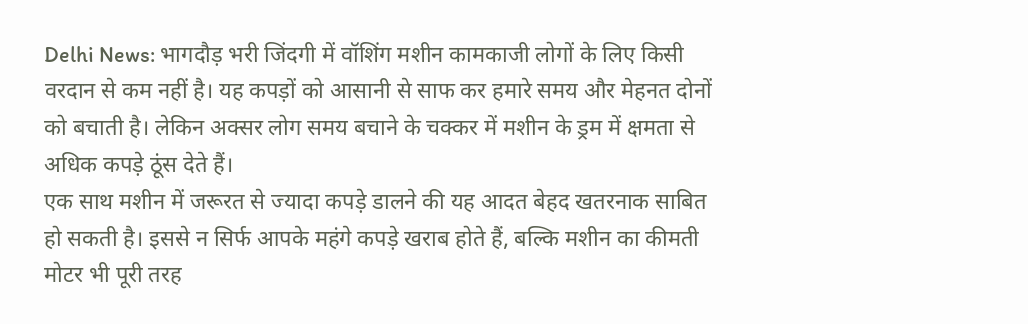Delhi News: भागदौड़ भरी जिंदगी में वॉशिंग मशीन कामकाजी लोगों के लिए किसी वरदान से कम नहीं है। यह कपड़ों को आसानी से साफ कर हमारे समय और मेहनत दोनों को बचाती है। लेकिन अक्सर लोग समय बचाने के चक्कर में मशीन के ड्रम में क्षमता से अधिक कपड़े ठूंस देते हैं।
एक साथ मशीन में जरूरत से ज्यादा कपड़े डालने की यह आदत बेहद खतरनाक साबित हो सकती है। इससे न सिर्फ आपके महंगे कपड़े खराब होते हैं, बल्कि मशीन का कीमती मोटर भी पूरी तरह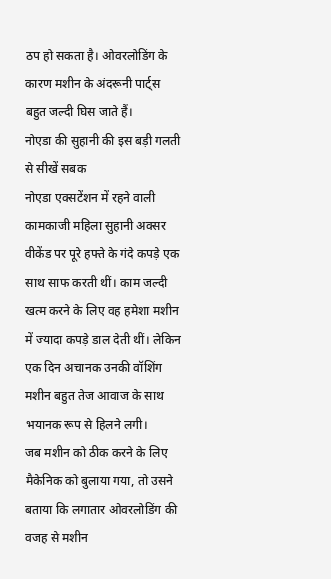ठप हो सकता है। ओवरलोडिंग के कारण मशीन के अंदरूनी पार्ट्स बहुत जल्दी घिस जाते हैं।
नोएडा की सुहानी की इस बड़ी गलती से सीखें सबक
नोएडा एक्सटेंशन में रहने वाली कामकाजी महिला सुहानी अक्सर वीकेंड पर पूरे हफ्ते के गंदे कपड़े एक साथ साफ करती थीं। काम जल्दी खत्म करने के लिए वह हमेशा मशीन में ज्यादा कपड़े डाल देती थीं। लेकिन एक दिन अचानक उनकी वॉशिंग मशीन बहुत तेज आवाज के साथ भयानक रूप से हिलने लगी।
जब मशीन को ठीक करने के लिए मैकेनिक को बुलाया गया, तो उसने बताया कि लगातार ओवरलोडिंग की वजह से मशीन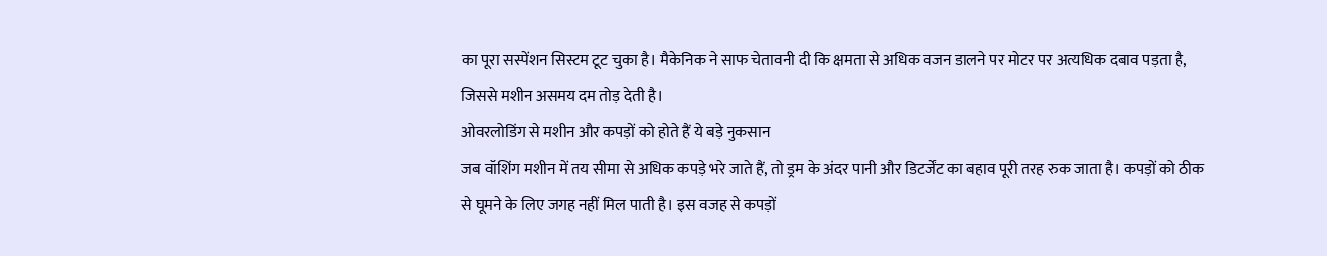का पूरा सस्पेंशन सिस्टम टूट चुका है। मैकेनिक ने साफ चेतावनी दी कि क्षमता से अधिक वजन डालने पर मोटर पर अत्यधिक दबाव पड़ता है, जिससे मशीन असमय दम तोड़ देती है।
ओवरलोडिंग से मशीन और कपड़ों को होते हैं ये बड़े नुकसान
जब वॉशिंग मशीन में तय सीमा से अधिक कपड़े भरे जाते हैं, तो ड्रम के अंदर पानी और डिटर्जेंट का बहाव पूरी तरह रुक जाता है। कपड़ों को ठीक से घूमने के लिए जगह नहीं मिल पाती है। इस वजह से कपड़ों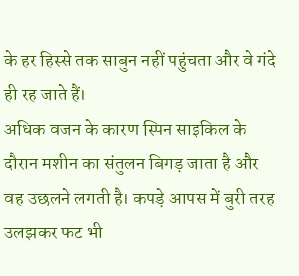के हर हिस्से तक साबुन नहीं पहुंचता और वे गंदे ही रह जाते हैं।
अधिक वजन के कारण स्पिन साइकिल के दौरान मशीन का संतुलन बिगड़ जाता है और वह उछलने लगती है। कपड़े आपस में बुरी तरह उलझकर फट भी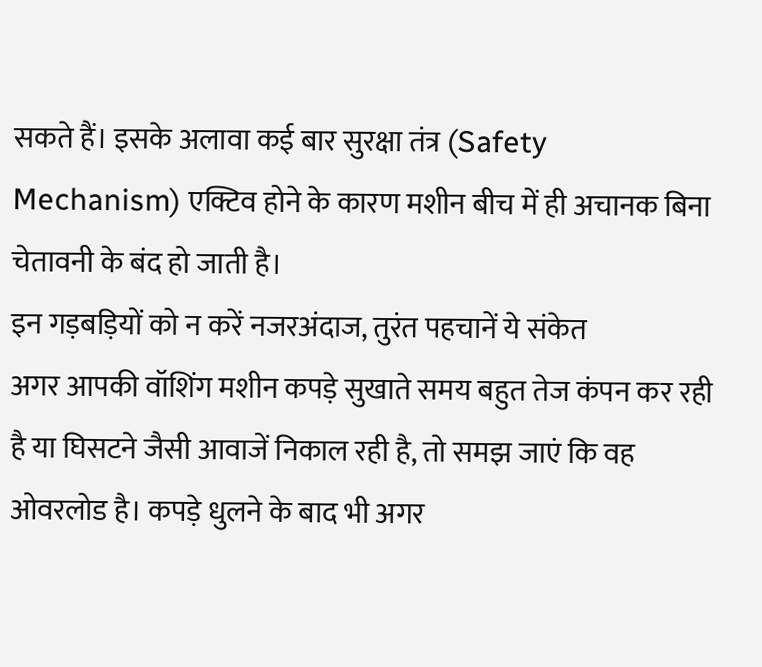सकते हैं। इसके अलावा कई बार सुरक्षा तंत्र (Safety Mechanism) एक्टिव होने के कारण मशीन बीच में ही अचानक बिना चेतावनी के बंद हो जाती है।
इन गड़बड़ियों को न करें नजरअंदाज, तुरंत पहचानें ये संकेत
अगर आपकी वॉशिंग मशीन कपड़े सुखाते समय बहुत तेज कंपन कर रही है या घिसटने जैसी आवाजें निकाल रही है, तो समझ जाएं कि वह ओवरलोड है। कपड़े धुलने के बाद भी अगर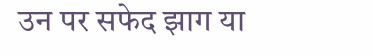उन पर सफेद झाग या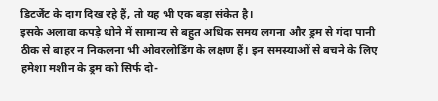डिटर्जेंट के दाग दिख रहे हैं, तो यह भी एक बड़ा संकेत है।
इसके अलावा कपड़े धोने में सामान्य से बहुत अधिक समय लगना और ड्रम से गंदा पानी ठीक से बाहर न निकलना भी ओवरलोडिंग के लक्षण हैं। इन समस्याओं से बचने के लिए हमेशा मशीन के ड्रम को सिर्फ दो-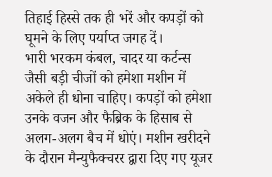तिहाई हिस्से तक ही भरें और कपड़ों को घूमने के लिए पर्याप्त जगह दें।
भारी भरकम कंबल, चादर या कर्टन्स जैसी बड़ी चीजों को हमेशा मशीन में अकेले ही धोना चाहिए। कपड़ों को हमेशा उनके वजन और फैब्रिक के हिसाब से अलग-अलग बैच में धोएं। मशीन खरीदने के दौरान मैन्युफैक्चरर द्वारा दिए गए यूजर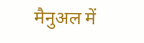मैनुअल में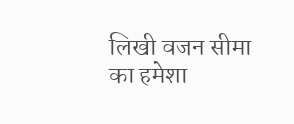लिखी वजन सीमा का हमेशा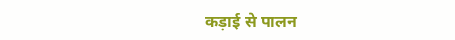कड़ाई से पालन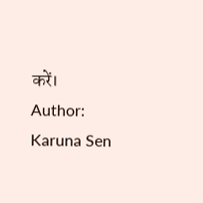करें।
Author: Karuna Sen